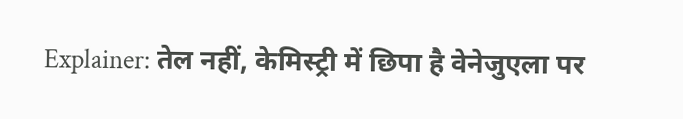Explainer: तेल नहीं, केमिस्ट्री में छिपा है वेनेजुएला पर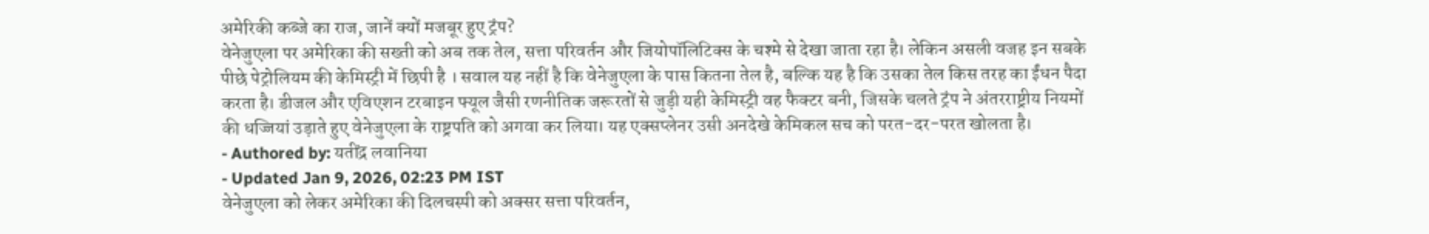अमेरिकी कब्जे का राज, जानें क्यों मजबूर हुए ट्रंप?
वेनेजुएला पर अमेरिका की सख्ती को अब तक तेल, सत्ता परिवर्तन और जियोपॉलिटिक्स के चश्मे से देखा जाता रहा है। लेकिन असली वजह इन सबके पीछे पेट्रोलियम की केमिस्ट्री में छिपी है । सवाल यह नहीं है कि वेनेजुएला के पास कितना तेल है, बल्कि यह है कि उसका तेल किस तरह का ईंधन पैदा करता है। डीजल और एविएशन टरबाइन फ्यूल जैसी रणनीतिक जरूरतों से जुड़ी यही केमिस्ट्री वह फैक्टर बनी, जिसके चलते ट्रंप ने अंतरराष्ट्रीय नियमों की धज्जियां उड़ाते हुए वेनेजुएला के राष्ट्रपति को अगवा कर लिया। यह एक्सप्लेनर उसी अनदेखे केमिकल सच को परत-दर-परत खोलता है।
- Authored by: यतींद्र लवानिया
- Updated Jan 9, 2026, 02:23 PM IST
वेनेजुएला को लेकर अमेरिका की दिलचस्पी को अक्सर सत्ता परिवर्तन,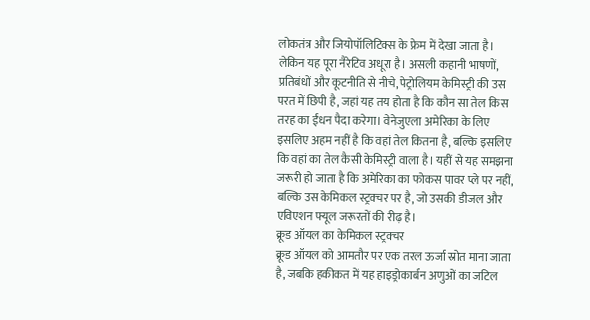लोकतंत्र और जियोपॉलिटिक्स के फ्रेम में देखा जाता है। लेकिन यह पूरा नैरेटिव अधूरा है। असली कहानी भाषणों, प्रतिबंधों और कूटनीति से नीचे, पेट्रोलियम केमिस्ट्री की उस परत में छिपी है, जहां यह तय होता है कि कौन सा तेल किस तरह का ईंधन पैदा करेगा। वेनेजुएला अमेरिका के लिए इसलिए अहम नहीं है कि वहां तेल कितना है, बल्कि इसलिए कि वहां का तेल कैसी केमिस्ट्री वाला है। यहीं से यह समझना जरूरी हो जाता है कि अमेरिका का फोकस पावर प्ले पर नहीं, बल्कि उस केमिकल स्ट्रक्चर पर है, जो उसकी डीजल और एविएशन फ्यूल जरूरतों की रीढ़ है।
क्रूड ऑयल का केमिकल स्ट्रक्चर
क्रूड ऑयल को आमतौर पर एक तरल ऊर्जा स्रोत माना जाता है, जबकि हकीकत में यह हाइड्रोकार्बन अणुओं का जटिल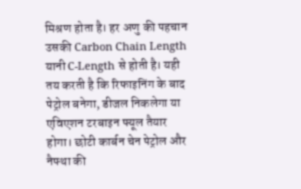मिश्रण होता है। हर अणु की पहचान उसकी Carbon Chain Length यानी C-Length से होती है। यही तय करती है कि रिफाइनिंग के बाद पेट्रोल बनेगा, डीजल निकलेगा या एविएशन टरबाइन फ्यूल तैयार होगा। छोटी कार्बन चेन पेट्रोल और नैफ्था की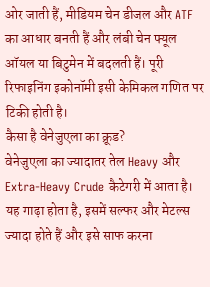ओर जाती हैं, मीडियम चेन डीजल और ATF का आधार बनती हैं और लंबी चेन फ्यूल ऑयल या बिटुमेन में बदलती हैं। पूरी रिफाइनिंग इकोनॉमी इसी केमिकल गणित पर टिकी होती है।
कैसा है वेनेजुएला का क्रूड?
वेनेजुएला का ज्यादातर तेल Heavy और Extra-Heavy Crude कैटेगरी में आता है। यह गाढ़ा होता है, इसमें सल्फर और मेटल्स ज्यादा होते हैं और इसे साफ करना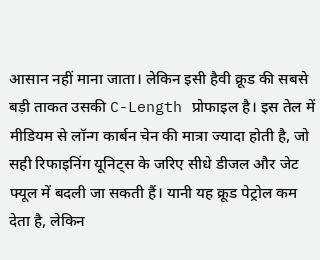आसान नहीं माना जाता। लेकिन इसी हैवी क्रूड की सबसे बड़ी ताकत उसकी C-Length प्रोफाइल है। इस तेल में मीडियम से लॉन्ग कार्बन चेन की मात्रा ज्यादा होती है, जो सही रिफाइनिंग यूनिट्स के जरिए सीधे डीजल और जेट फ्यूल में बदली जा सकती हैं। यानी यह क्रूड पेट्रोल कम देता है, लेकिन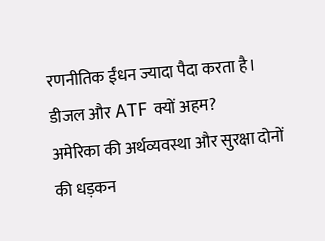रणनीतिक ईंधन ज्यादा पैदा करता है।
डीजल और ATF क्यों अहम?
अमेरिका की अर्थव्यवस्था और सुरक्षा दोनों की धड़कन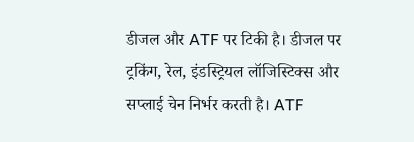डीजल और ATF पर टिकी है। डीजल पर ट्रकिंग, रेल, इंडस्ट्रियल लॉजिस्टिक्स और सप्लाई चेन निर्भर करती है। ATF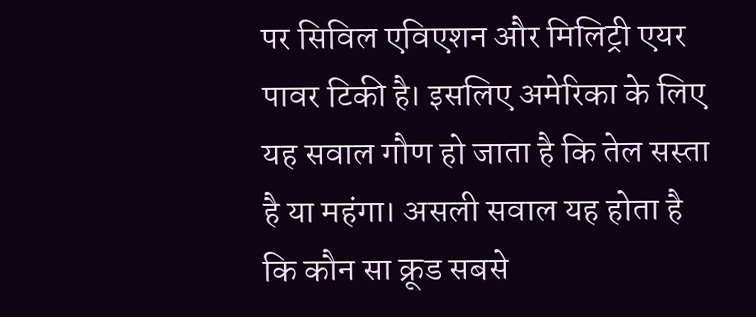पर सिविल एविएशन और मिलिट्री एयर पावर टिकी है। इसलिए अमेरिका के लिए यह सवाल गौण हो जाता है कि तेल सस्ता है या महंगा। असली सवाल यह होता है कि कौन सा क्रूड सबसे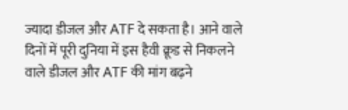ज्यादा डीजल और ATF दे सकता है। आने वाले दिनों में पूरी दुनिया में इस हैवी क्रूड से निकलने वाले डीजल और ATF की मांग बढ़ने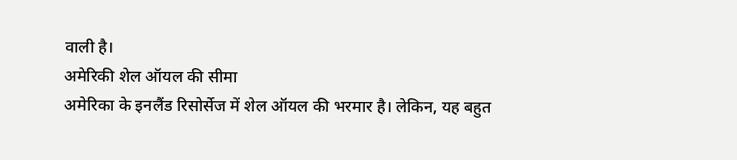वाली है।
अमेरिकी शेल ऑयल की सीमा
अमेरिका के इनलैंड रिसोर्सेज में शेल ऑयल की भरमार है। लेकिन, यह बहुत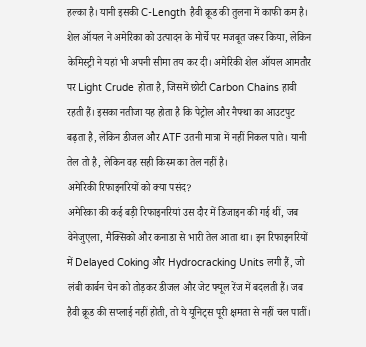हल्का है। यानी इसकी C-Length हैवी क्रूड की तुलना में काफी कम है। शेल ऑयल ने अमेरिका को उत्पादन के मोर्चे पर मजबूत जरूर किया, लेकिन केमिस्ट्री ने यहां भी अपनी सीमा तय कर दी। अमेरिकी शेल ऑयल आमतौर पर Light Crude होता है, जिसमें छोटी Carbon Chains हावी रहती हैं। इसका नतीजा यह होता है कि पेट्रोल और नैफ्था का आउटपुट बढ़ता है, लेकिन डीजल और ATF उतनी मात्रा में नहीं निकल पाते। यानी तेल तो है, लेकिन वह सही किस्म का तेल नहीं है।
अमेरिकी रिफाइनरियों को क्या पसंद?
अमेरिका की कई बड़ी रिफाइनरियां उस दौर में डिजाइन की गई थीं, जब वेनेजुएला, मैक्सिको और कनाडा से भारी तेल आता था। इन रिफाइनरियों में Delayed Coking और Hydrocracking Units लगी हैं, जो लंबी कार्बन चेन को तोड़कर डीजल और जेट फ्यूल रेंज में बदलती हैं। जब हैवी क्रूड की सप्लाई नहीं होती, तो ये यूनिट्स पूरी क्षमता से नहीं चल पातीं।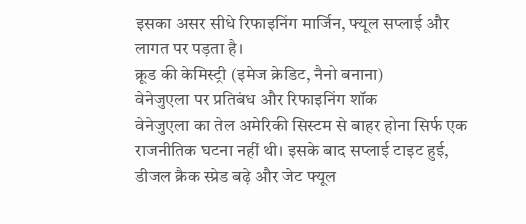इसका असर सीधे रिफाइनिंग मार्जिन, फ्यूल सप्लाई और लागत पर पड़ता है।
क्रूड की केमिस्ट्री (इमेज क्रेडिट, नैनो बनाना)
वेनेजुएला पर प्रतिबंध और रिफाइनिंग शॉक
वेनेजुएला का तेल अमेरिकी सिस्टम से बाहर होना सिर्फ एक राजनीतिक घटना नहीं थी। इसके बाद सप्लाई टाइट हुई, डीजल क्रैक स्प्रेड बढ़े और जेट फ्यूल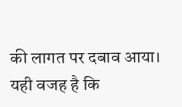की लागत पर दबाव आया। यही वजह है कि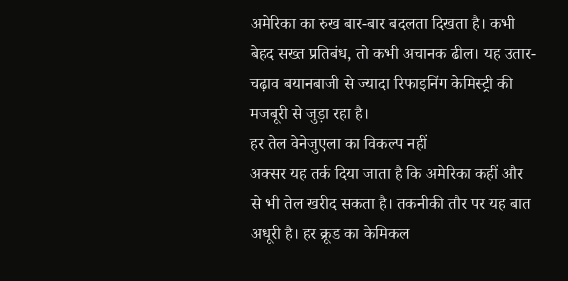अमेरिका का रुख बार-बार बदलता दिखता है। कभी बेहद सख्त प्रतिबंध, तो कभी अचानक ढील। यह उतार-चढ़ाव बयानबाजी से ज्यादा रिफाइनिंग केमिस्ट्री की मजबूरी से जुड़ा रहा है।
हर तेल वेनेजुएला का विकल्प नहीं
अक्सर यह तर्क दिया जाता है कि अमेरिका कहीं और से भी तेल खरीद सकता है। तकनीकी तौर पर यह बात अधूरी है। हर क्रूड का केमिकल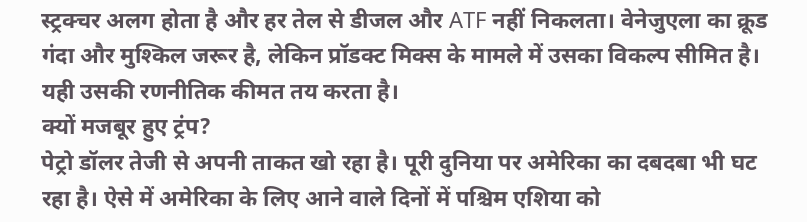स्ट्रक्चर अलग होता है और हर तेल से डीजल और ATF नहीं निकलता। वेनेजुएला का क्रूड गंदा और मुश्किल जरूर है, लेकिन प्रॉडक्ट मिक्स के मामले में उसका विकल्प सीमित है। यही उसकी रणनीतिक कीमत तय करता है।
क्यों मजबूर हुए ट्रंप?
पेट्रो डॉलर तेजी से अपनी ताकत खो रहा है। पूरी दुनिया पर अमेरिका का दबदबा भी घट रहा है। ऐसे में अमेरिका के लिए आने वाले दिनों में पश्चिम एशिया को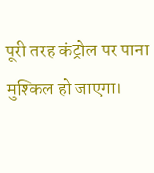पूरी तरह कंट्रोल पर पाना मुश्किल हो जाएगा।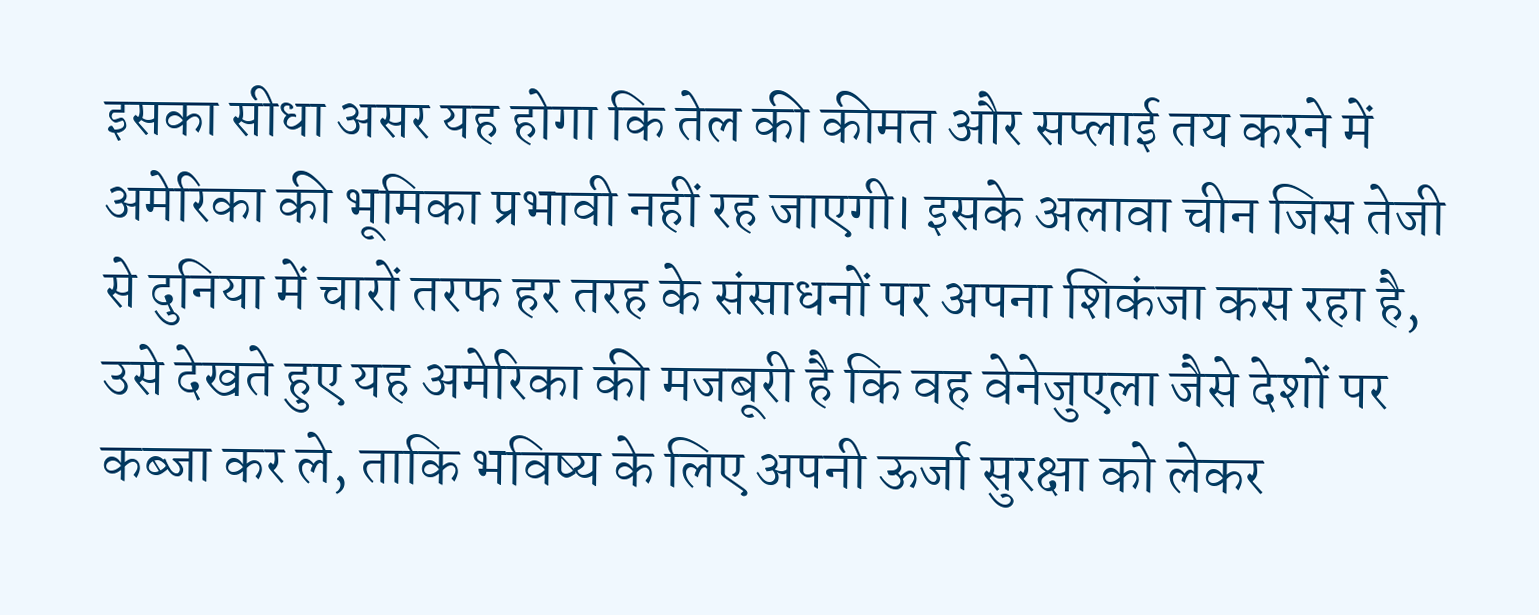इसका सीधा असर यह होगा कि तेल की कीमत और सप्लाई तय करने में अमेरिका की भूमिका प्रभावी नहीं रह जाएगी। इसके अलावा चीन जिस तेजी से दुनिया में चारों तरफ हर तरह के संसाधनों पर अपना शिकंजा कस रहा है, उसे देखते हुए यह अमेरिका की मजबूरी है कि वह वेनेजुएला जैसे देशों पर कब्जा कर ले, ताकि भविष्य के लिए अपनी ऊर्जा सुरक्षा को लेकर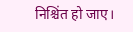निश्चिंत हो जाए।